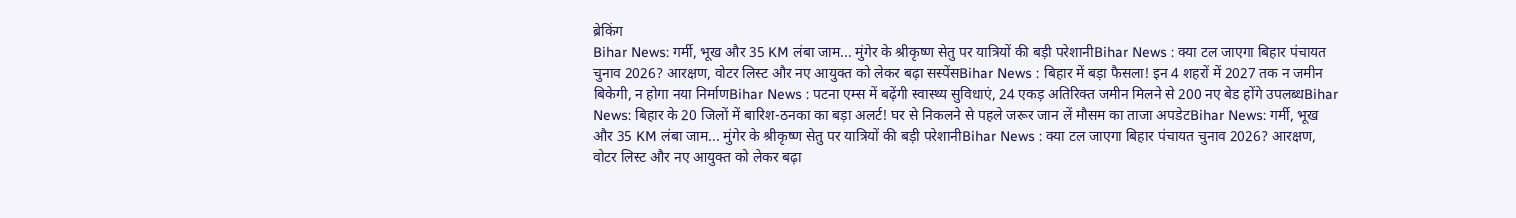ब्रेकिंग
Bihar News: गर्मी, भूख और 35 KM लंबा जाम... मुंगेर के श्रीकृष्ण सेतु पर यात्रियों की बड़ी परेशानीBihar News : क्या टल जाएगा बिहार पंचायत चुनाव 2026? आरक्षण, वोटर लिस्ट और नए आयुक्त को लेकर बढ़ा सस्पेंसBihar News : बिहार में बड़ा फैसला! इन 4 शहरों में 2027 तक न जमीन बिकेगी, न होगा नया निर्माणBihar News : पटना एम्स में बढ़ेंगी स्वास्थ्य सुविधाएं, 24 एकड़ अतिरिक्त जमीन मिलने से 200 नए बेड होंगे उपलब्धBihar News: बिहार के 20 जिलों में बारिश-ठनका का बड़ा अलर्ट! घर से निकलने से पहले जरूर जान लें मौसम का ताजा अपडेटBihar News: गर्मी, भूख और 35 KM लंबा जाम... मुंगेर के श्रीकृष्ण सेतु पर यात्रियों की बड़ी परेशानीBihar News : क्या टल जाएगा बिहार पंचायत चुनाव 2026? आरक्षण, वोटर लिस्ट और नए आयुक्त को लेकर बढ़ा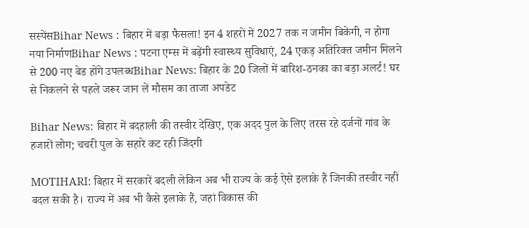सस्पेंसBihar News : बिहार में बड़ा फैसला! इन 4 शहरों में 2027 तक न जमीन बिकेगी, न होगा नया निर्माणBihar News : पटना एम्स में बढ़ेंगी स्वास्थ्य सुविधाएं, 24 एकड़ अतिरिक्त जमीन मिलने से 200 नए बेड होंगे उपलब्धBihar News: बिहार के 20 जिलों में बारिश-ठनका का बड़ा अलर्ट! घर से निकलने से पहले जरूर जान लें मौसम का ताजा अपडेट

Bihar News: बिहार में बदहाली की तस्वीर देखिए, एक अदद पुल के लिए तरस रहे दर्जनों गांव के हजारों लोग; चचरी पुल के सहारे कट रही जिंदगी

MOTIHARI: बिहार में सरकारें बदली लेकिन अब भी राज्य के कई ऐसे इलाके हैं जिनकी तस्वीर नहीं बदल सकी है। राज्य में अब भी कैसे इलाके हैं, जहां विकास की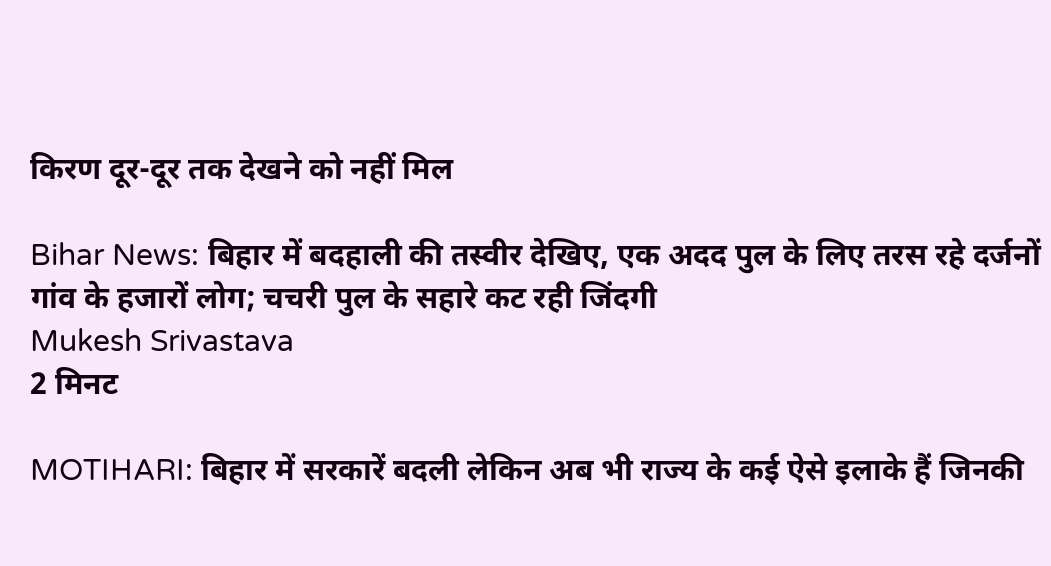किरण दूर-दूर तक देखने को नहीं मिल

Bihar News: बिहार में बदहाली की तस्वीर देखिए, एक अदद पुल के लिए तरस रहे दर्जनों गांव के हजारों लोग; चचरी पुल के सहारे कट रही जिंदगी
Mukesh Srivastava
2 मिनट

MOTIHARI: बिहार में सरकारें बदली लेकिन अब भी राज्य के कई ऐसे इलाके हैं जिनकी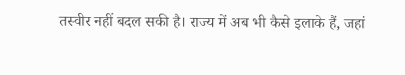तस्वीर नहीं बदल सकी है। राज्य में अब भी कैसे इलाके हैं, जहां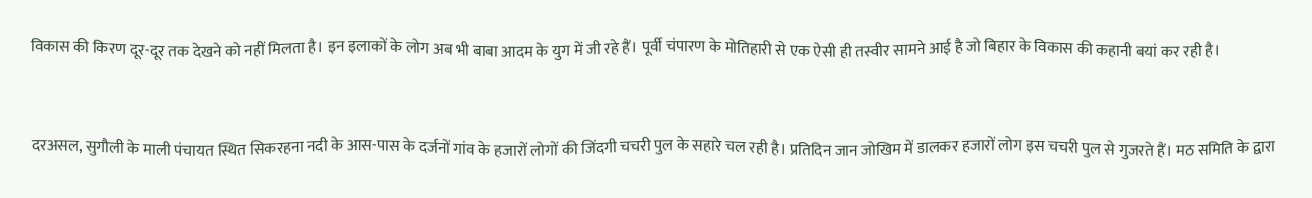विकास की किरण दूर-दूर तक देखने को नहीं मिलता है। इन इलाकों के लोग अब भी बाबा आदम के युग में जी रहे हैं। पूर्वी चंपारण के मोतिहारी से एक ऐसी ही तस्वीर सामने आई है जो बिहार के विकास की कहानी बयां कर रही है।


दरअसल, सुगौली के माली पंचायत स्थित सिकरहना नदी के आस-पास के दर्जनों गांव के हजारों लोगों की जिंदगी चचरी पुल के सहारे चल रही है। प्रतिदिन जान जोखिम में डालकर हजारों लोग इस चचरी पुल से गुजरते हैं। मठ समिति के द्वारा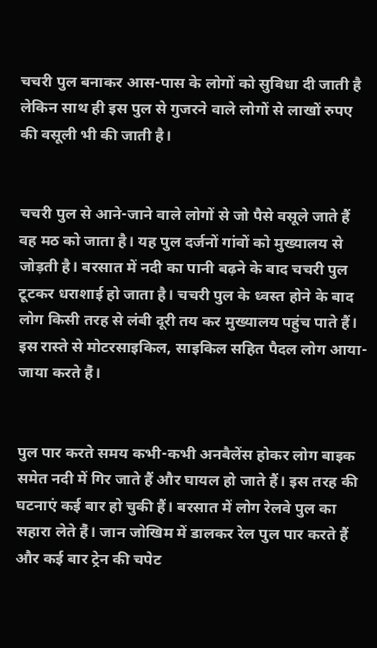चचरी पुल बनाकर आस-पास के लोगों को सुविधा दी जाती है लेकिन साथ ही इस पुल से गुजरने वाले लोगों से लाखों रुपए की वसूली भी की जाती है।


चचरी पुल से आने-जाने वाले लोगों से जो पैसे वसूले जाते हैं वह मठ को जाता है। यह पुल दर्जनों गांवों को मुख्यालय से जोड़ती है। बरसात में नदी का पानी बढ़ने के बाद चचरी पुल टूटकर धराशाई हो जाता है। चचरी पुल के ध्वस्त होने के बाद लोग किसी तरह से लंबी दूरी तय कर मुख्यालय पहुंच पाते हैं। इस रास्ते से मोटरसाइकिल, साइकिल सहित पैदल लोग आया-जाया करते हैं‌।


पुल पार करते समय कभी-कभी अनबैलेंस होकर लोग बाइक समेत नदी में गिर जाते हैं और घायल हो जाते हैं। इस तरह की घटनाएं कई बार हो चुकी हैं। बरसात में लोग रेलवे पुल का सहारा लेते हैं‌। जान जोखिम में डालकर रेल पुल पार करते हैं और कई बार ट्रेन की चपेट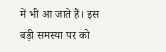में भी आ जाते हैं। इस बड़ी समस्या पर को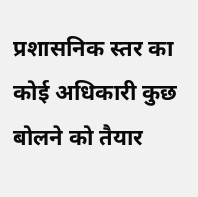प्रशासनिक स्तर का कोई अधिकारी कुछ बोलने को तैयार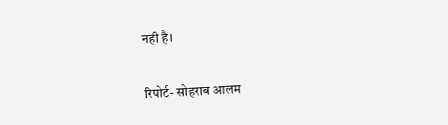नही है।

रिपोर्ट- सोहराब आलम